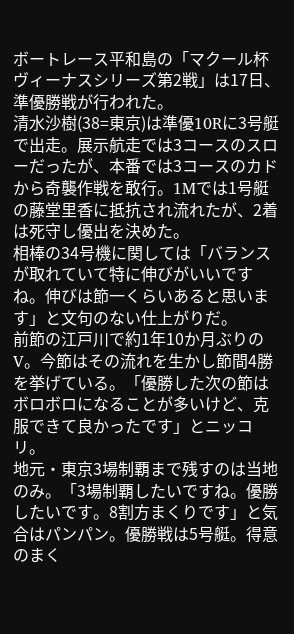ボートレース平和島の「マクール杯 ヴィーナスシリーズ第2戦」は17日、準優勝戦が行われた。
清水沙樹(38=東京)は準優10Rに3号艇で出走。展示航走では3コースのスローだったが、本番では3コースのカドから奇襲作戦を敢行。1Mでは1号艇の藤堂里香に抵抗され流れたが、2着は死守し優出を決めた。
相棒の34号機に関しては「バランスが取れていて特に伸びがいいですね。伸びは節一くらいあると思います」と文句のない仕上がりだ。
前節の江戸川で約1年10か月ぶりのV。今節はその流れを生かし節間4勝を挙げている。「優勝した次の節はボロボロになることが多いけど、克服できて良かったです」とニッコリ。
地元・東京3場制覇まで残すのは当地のみ。「3場制覇したいですね。優勝したいです。8割方まくりです」と気合はパンパン。優勝戦は5号艇。得意のまく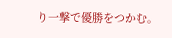り一撃で優勝をつかむ。